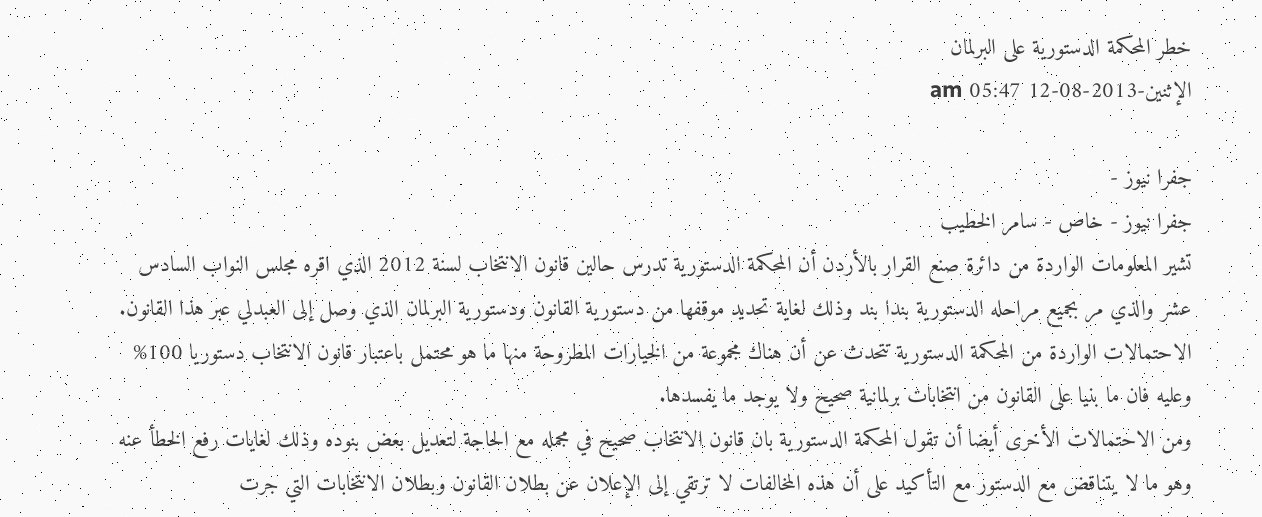خطر المحكمة الدستورية على البرلمان
الإثنين-2013-08-12 05:47 am

جفرا نيوز -
جفرا نيوز - خاص - سامر الخطيب
تشير المعلومات الواردة من دائرة صنع القرار بالأردن أن المحكمة الدستورية تدرس حالين قانون الانتخاب لسنة 2012 الذي اقره مجلس النواب السادس عشر والذي مر بجميع مراحله الدستورية بندا بند وذلك لغاية تحديد موقفها من دستورية القانون ودستورية البرلمان الذي وصل إلى العبدلي عبر هذا القانون.
الاحتمالات الواردة من المحكمة الدستورية تتحدث عن أن هناك مجموعة من الخيارات المطروحة منها ما هو محتمل باعتبار قانون الانتخاب دستوريا 100% وعليه فان ما بنيا على القانون من انتخابات برلمانية صحيح ولا يوجد ما يفسدها.
ومن الاحتمالات الأخرى أيضا أن تقول المحكمة الدستورية بان قانون الانتخاب صحيح في مجمله مع الحاجة لتعديل بعض بنوده وذلك لغايات رفع الخطأ عنه وهو ما لا يتناقض مع الدستور مع التأكيد على أن هذه المخالفات لا ترتقي إلى الإعلان عن بطلان القانون وبطلان الانتخابات التي جرت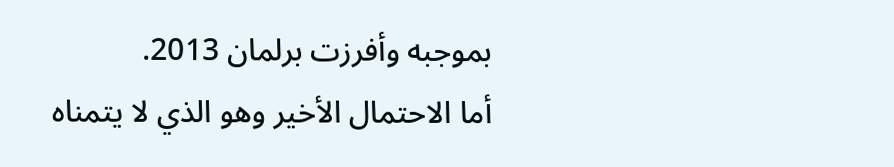بموجبه وأفرزت برلمان 2013.
أما الاحتمال الأخير وهو الذي لا يتمناه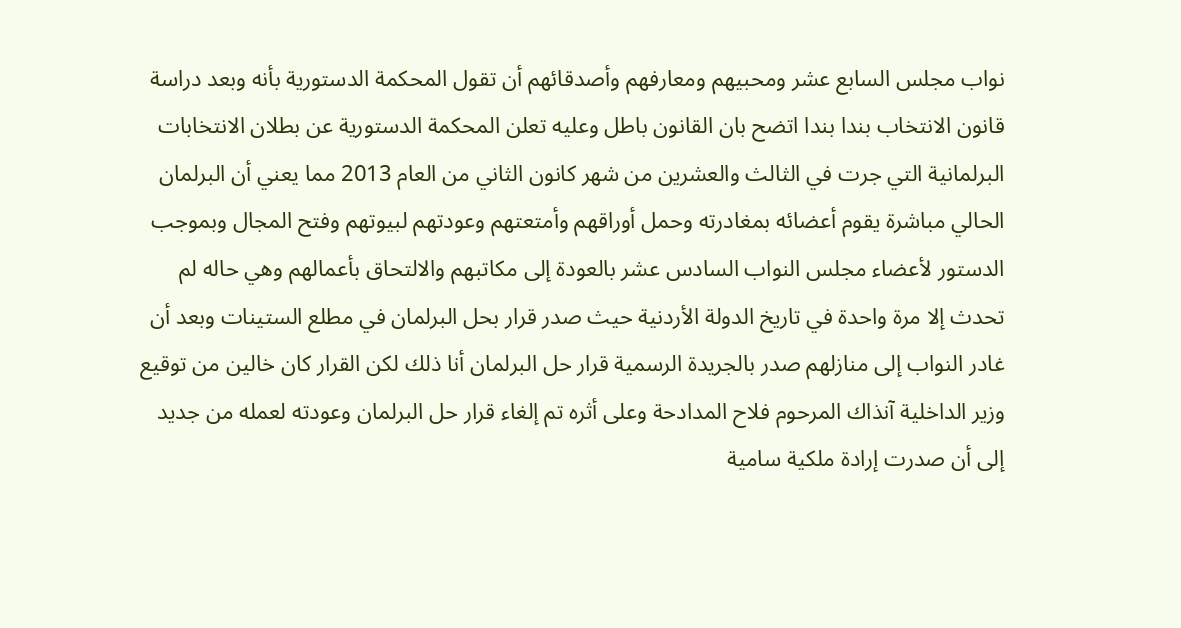نواب مجلس السابع عشر ومحبيهم ومعارفهم وأصدقائهم أن تقول المحكمة الدستورية بأنه وبعد دراسة قانون الانتخاب بندا بندا اتضح بان القانون باطل وعليه تعلن المحكمة الدستورية عن بطلان الانتخابات البرلمانية التي جرت في الثالث والعشرين من شهر كانون الثاني من العام 2013 مما يعني أن البرلمان الحالي مباشرة يقوم أعضائه بمغادرته وحمل أوراقهم وأمتعتهم وعودتهم لبيوتهم وفتح المجال وبموجب الدستور لأعضاء مجلس النواب السادس عشر بالعودة إلى مكاتبهم والالتحاق بأعمالهم وهي حاله لم تحدث إلا مرة واحدة في تاريخ الدولة الأردنية حيث صدر قرار بحل البرلمان في مطلع الستينات وبعد أن غادر النواب إلى منازلهم صدر بالجريدة الرسمية قرار حل البرلمان أنا ذلك لكن القرار كان خالين من توقيع وزير الداخلية آنذاك المرحوم فلاح المدادحة وعلى أثره تم إلغاء قرار حل البرلمان وعودته لعمله من جديد إلى أن صدرت إرادة ملكية سامية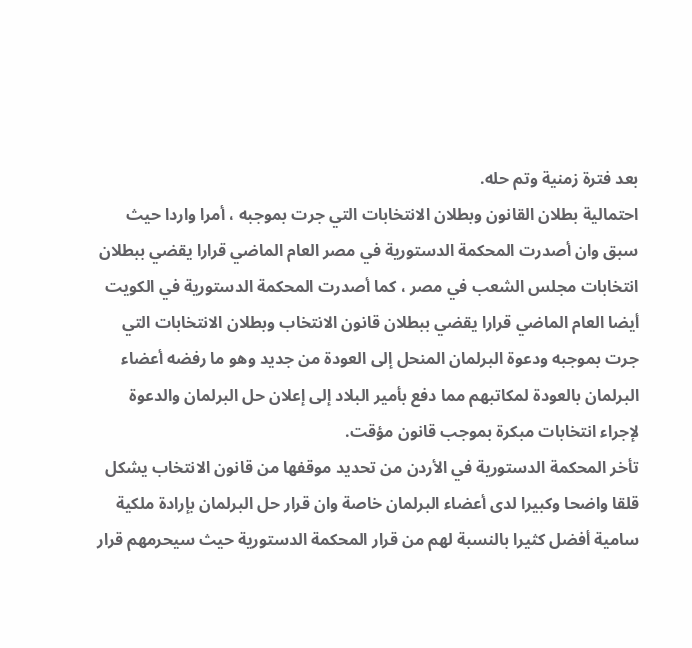بعد فترة زمنية وتم حله.
احتمالية بطلان القانون وبطلان الانتخابات التي جرت بموجبه ، أمرا واردا حيث سبق وان أصدرت المحكمة الدستورية في مصر العام الماضي قرارا يقضي ببطلان انتخابات مجلس الشعب في مصر ، كما أصدرت المحكمة الدستورية في الكويت أيضا العام الماضي قرارا يقضي ببطلان قانون الانتخاب وبطلان الانتخابات التي جرت بموجبه ودعوة البرلمان المنحل إلى العودة من جديد وهو ما رفضه أعضاء البرلمان بالعودة لمكاتبهم مما دفع بأمير البلاد إلى إعلان حل البرلمان والدعوة لإجراء انتخابات مبكرة بموجب قانون مؤقت.
تأخر المحكمة الدستورية في الأردن من تحديد موقفها من قانون الانتخاب يشكل قلقا واضحا وكبيرا لدى أعضاء البرلمان خاصة وان قرار حل البرلمان بإرادة ملكية سامية أفضل كثيرا بالنسبة لهم من قرار المحكمة الدستورية حيث سيحرمهم قرار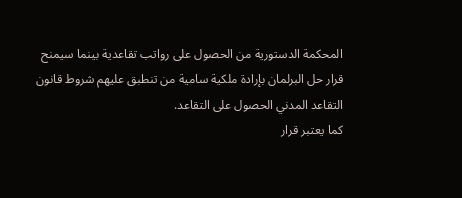المحكمة الدستورية من الحصول على رواتب تقاعدية بينما سيمنح قرار حل البرلمان بإرادة ملكية سامية من تنطبق عليهم شروط قانون التقاعد المدني الحصول على التقاعد.
كما يعتبر قرار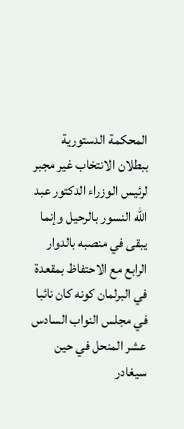المحكمة الدستورية ببطلان الانتخاب غير مجبر لرئيس الوزراء الدكتور عبد الله النسور بالرحيل وإنما يبقى في منصبه بالدوار الرابع مع الاحتفاظ بمقعدة في البرلمان كونه كان نائبا في مجلس النواب السادس عشر المنحل في حين سيغادر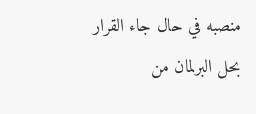منصبه في حال جاء القرار بحل البرلمان من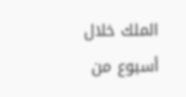الملك خلال أسبوع من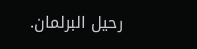رحيل البرلمان.